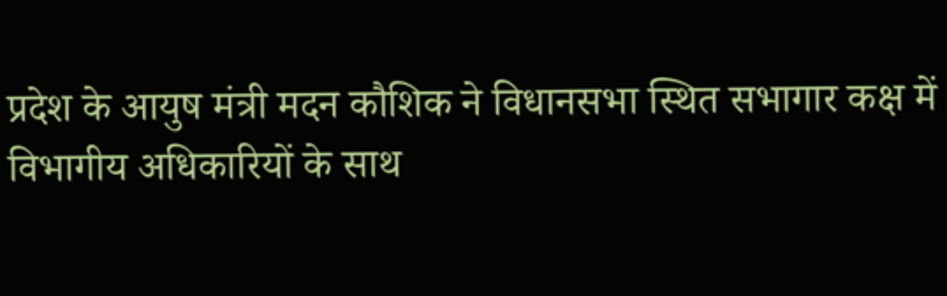प्रदेश के आयुष मंत्री मदन कौशिक ने विधानसभा स्थित सभागार कक्ष में विभागीय अधिकारियों के साथ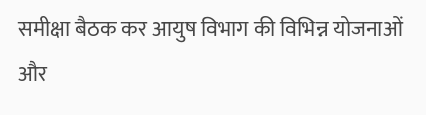समीक्षा बैठक कर आयुष विभाग की विभिन्न योजनाओं और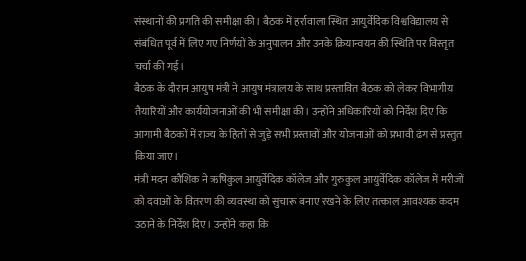संस्थानों की प्रगति की समीक्षा की। बैठक में हर्रावाला स्थित आयुर्वेदिक विश्वविद्यालय से संबंधित पूर्व में लिए गए निर्णयों के अनुपालन और उनके क्रियान्वयन की स्थिति पर विस्तृत चर्चा की गई।
बैठक के दौरान आयुष मंत्री ने आयुष मंत्रालय के साथ प्रस्तावित बैठक को लेकर विभागीय तैयारियों और कार्ययोजनाओं की भी समीक्षा की। उन्होंने अधिकारियों को निर्देश दिए कि आगामी बैठकों में राज्य के हितों से जुड़े सभी प्रस्तावों और योजनाओं को प्रभावी ढंग से प्रस्तुत किया जाए।
मंत्री मदन कौशिक ने ऋषिकुल आयुर्वेदिक कॉलेज और गुरुकुल आयुर्वेदिक कॉलेज में मरीजों को दवाओं के वितरण की व्यवस्था को सुचारू बनाए रखने के लिए तत्काल आवश्यक कदम उठाने के निर्देश दिए। उन्होंने कहा कि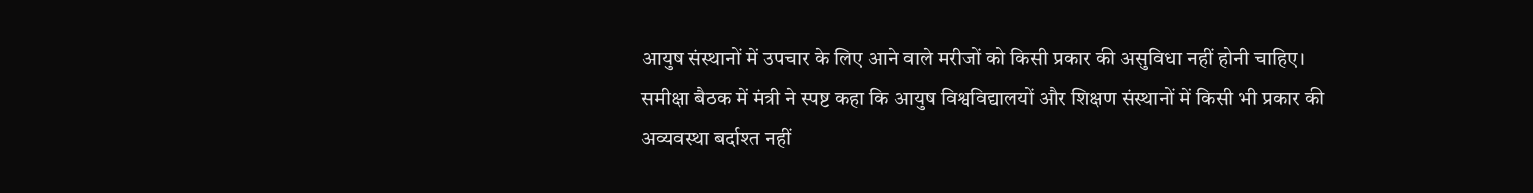आयुष संस्थानों में उपचार के लिए आने वाले मरीजों को किसी प्रकार की असुविधा नहीं होनी चाहिए।
समीक्षा बैठक में मंत्री ने स्पष्ट कहा कि आयुष विश्वविद्यालयों और शिक्षण संस्थानों में किसी भी प्रकार की अव्यवस्था बर्दाश्त नहीं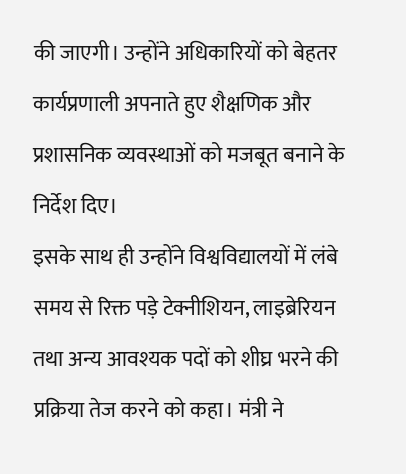की जाएगी। उन्होंने अधिकारियों को बेहतर कार्यप्रणाली अपनाते हुए शैक्षणिक और प्रशासनिक व्यवस्थाओं को मजबूत बनाने के निर्देश दिए।
इसके साथ ही उन्होंने विश्वविद्यालयों में लंबे समय से रिक्त पड़े टेक्नीशियन, लाइब्रेरियन तथा अन्य आवश्यक पदों को शीघ्र भरने की प्रक्रिया तेज करने को कहा। मंत्री ने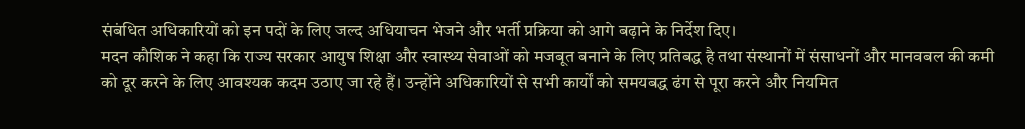संबंधित अधिकारियों को इन पदों के लिए जल्द अधियाचन भेजने और भर्ती प्रक्रिया को आगे बढ़ाने के निर्देश दिए।
मदन कौशिक ने कहा कि राज्य सरकार आयुष शिक्षा और स्वास्थ्य सेवाओं को मजबूत बनाने के लिए प्रतिबद्ध है तथा संस्थानों में संसाधनों और मानवबल की कमी को दूर करने के लिए आवश्यक कदम उठाए जा रहे हैं। उन्होंने अधिकारियों से सभी कार्यों को समयबद्ध ढंग से पूरा करने और नियमित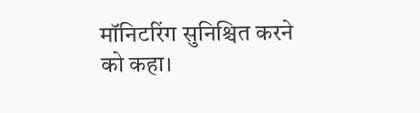मॉनिटरिंग सुनिश्चित करने को कहा।